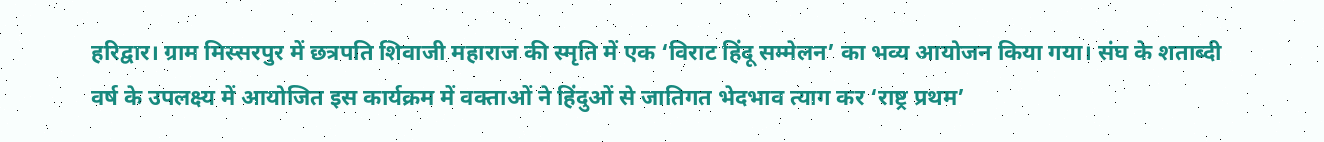हरिद्वार। ग्राम मिस्सरपुर में छत्रपति शिवाजी महाराज की स्मृति में एक ‘विराट हिंदू सम्मेलन’ का भव्य आयोजन किया गया। संघ के शताब्दी वर्ष के उपलक्ष्य में आयोजित इस कार्यक्रम में वक्ताओं ने हिंदुओं से जातिगत भेदभाव त्याग कर ‘राष्ट्र प्रथम’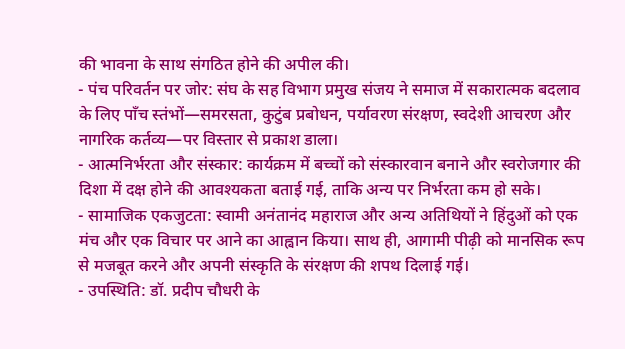की भावना के साथ संगठित होने की अपील की।
- पंच परिवर्तन पर जोर: संघ के सह विभाग प्रमुख संजय ने समाज में सकारात्मक बदलाव के लिए पाँच स्तंभों—समरसता, कुटुंब प्रबोधन, पर्यावरण संरक्षण, स्वदेशी आचरण और नागरिक कर्तव्य—पर विस्तार से प्रकाश डाला।
- आत्मनिर्भरता और संस्कार: कार्यक्रम में बच्चों को संस्कारवान बनाने और स्वरोजगार की दिशा में दक्ष होने की आवश्यकता बताई गई, ताकि अन्य पर निर्भरता कम हो सके।
- सामाजिक एकजुटता: स्वामी अनंतानंद महाराज और अन्य अतिथियों ने हिंदुओं को एक मंच और एक विचार पर आने का आह्वान किया। साथ ही, आगामी पीढ़ी को मानसिक रूप से मजबूत करने और अपनी संस्कृति के संरक्षण की शपथ दिलाई गई।
- उपस्थिति: डॉ. प्रदीप चौधरी के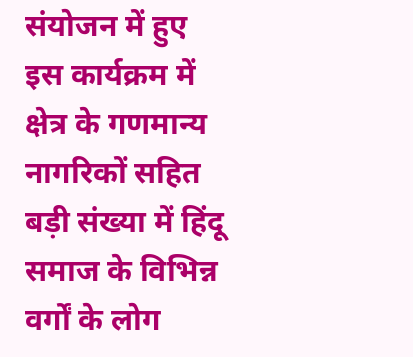संयोजन में हुए इस कार्यक्रम में क्षेत्र के गणमान्य नागरिकों सहित बड़ी संख्या में हिंदू समाज के विभिन्न वर्गों के लोग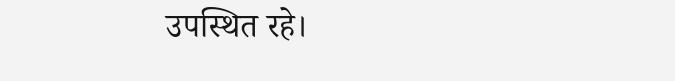उपस्थित रहे।